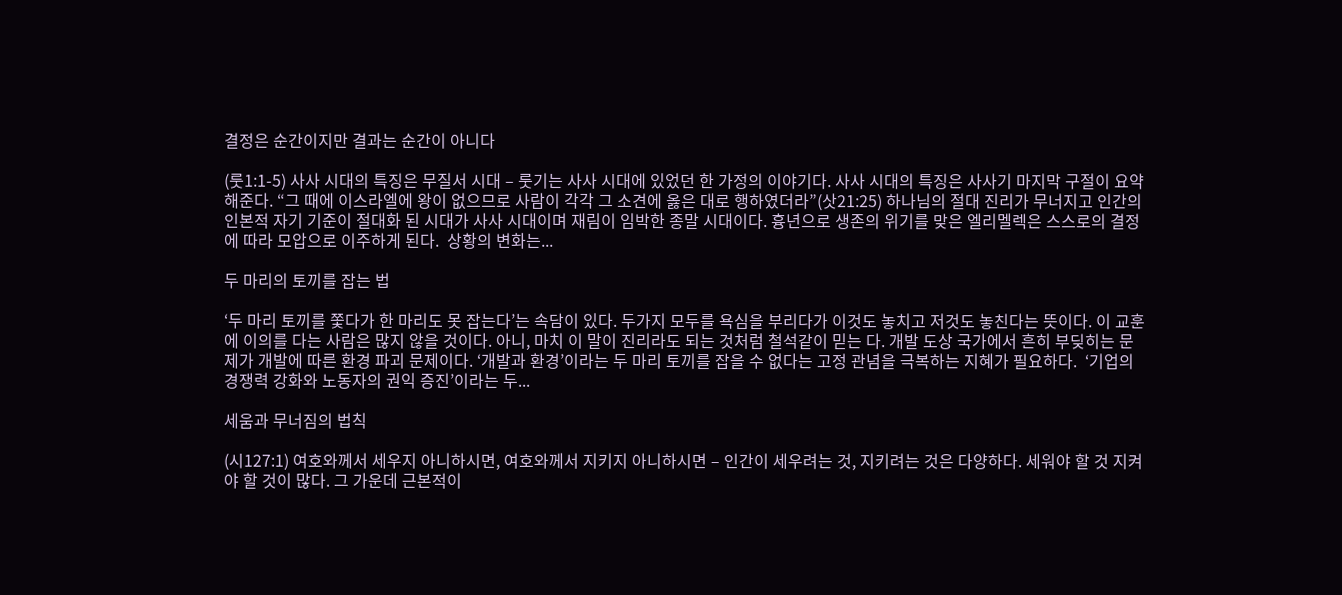결정은 순간이지만 결과는 순간이 아니다

(룻1:1-5) 사사 시대의 특징은 무질서 시대 – 룻기는 사사 시대에 있었던 한 가정의 이야기다. 사사 시대의 특징은 사사기 마지막 구절이 요약해준다. “그 때에 이스라엘에 왕이 없으므로 사람이 각각 그 소견에 옳은 대로 행하였더라”(삿21:25) 하나님의 절대 진리가 무너지고 인간의 인본적 자기 기준이 절대화 된 시대가 사사 시대이며 재림이 임박한 종말 시대이다. 흉년으로 생존의 위기를 맞은 엘리멜렉은 스스로의 결정에 따라 모압으로 이주하게 된다.  상황의 변화는...

두 마리의 토끼를 잡는 법

‘두 마리 토끼를 쫓다가 한 마리도 못 잡는다’는 속담이 있다. 두가지 모두를 욕심을 부리다가 이것도 놓치고 저것도 놓친다는 뜻이다. 이 교훈에 이의를 다는 사람은 많지 않을 것이다. 아니, 마치 이 말이 진리라도 되는 것처럼 철석같이 믿는 다. 개발 도상 국가에서 흔히 부딪히는 문제가 개발에 따른 환경 파괴 문제이다. ‘개발과 환경’이라는 두 마리 토끼를 잡을 수 없다는 고정 관념을 극복하는 지혜가 필요하다.  ‘기업의 경쟁력 강화와 노동자의 권익 증진’이라는 두...

세움과 무너짐의 법칙

(시127:1) 여호와께서 세우지 아니하시면, 여호와께서 지키지 아니하시면 – 인간이 세우려는 것, 지키려는 것은 다양하다. 세워야 할 것 지켜야 할 것이 많다. 그 가운데 근본적이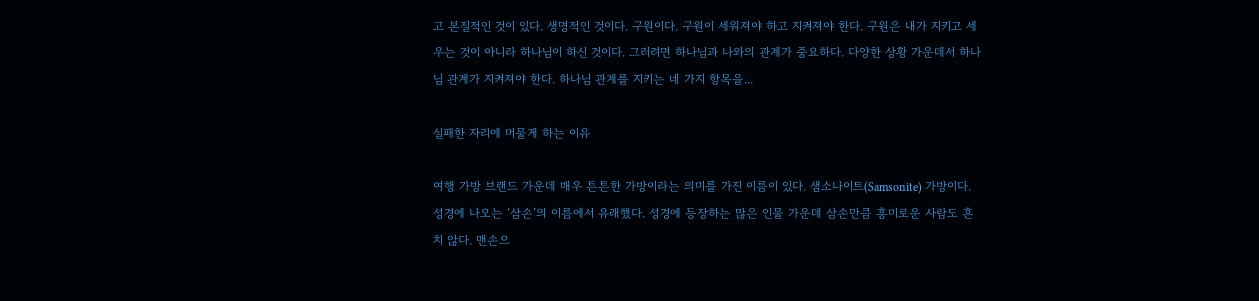고 본질적인 것이 있다. 생명적인 것이다. 구원이다. 구원이 세워져야 하고 지켜져야 한다. 구원은 내가 지키고 세우는 것이 아니라 하나님이 하신 것이다. 그러려면 하나님과 나와의 관계가 중요하다. 다양한 상황 가운데서 하나님 관계가 지켜져야 한다. 하나님 관계를 지키는 네 가지 항목을...

실패한 자리에 머물게 하는 이유

여행 가방 브랜드 가운데 매우 튼튼한 가방이라는 의미를 가진 이름이 있다. 샘소나이트(Samsonite) 가방이다. 성경에 나오는 ‘삼손’의 이름에서 유래했다. 성경에 등장하는 많은 인물 가운데 삼손만큼 흥미로운 사람도 흔치 않다. 맨손으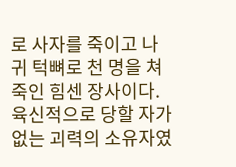로 사자를 죽이고 나귀 턱뼈로 천 명을 쳐죽인 힘센 장사이다. 육신적으로 당할 자가 없는 괴력의 소유자였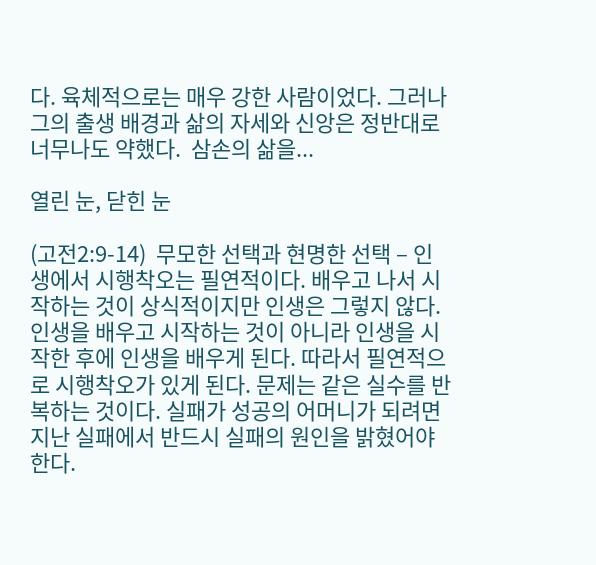다. 육체적으로는 매우 강한 사람이었다. 그러나 그의 출생 배경과 삶의 자세와 신앙은 정반대로 너무나도 약했다.  삼손의 삶을...

열린 눈, 닫힌 눈

(고전2:9-14)  무모한 선택과 현명한 선택 – 인생에서 시행착오는 필연적이다. 배우고 나서 시작하는 것이 상식적이지만 인생은 그렇지 않다. 인생을 배우고 시작하는 것이 아니라 인생을 시작한 후에 인생을 배우게 된다. 따라서 필연적으로 시행착오가 있게 된다. 문제는 같은 실수를 반복하는 것이다. 실패가 성공의 어머니가 되려면 지난 실패에서 반드시 실패의 원인을 밝혔어야 한다.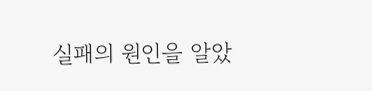실패의 원인을 알았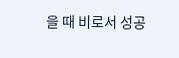을 때 비로서 성공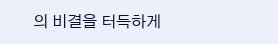의 비결을 터득하게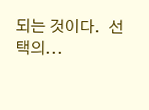되는 것이다.  선택의...